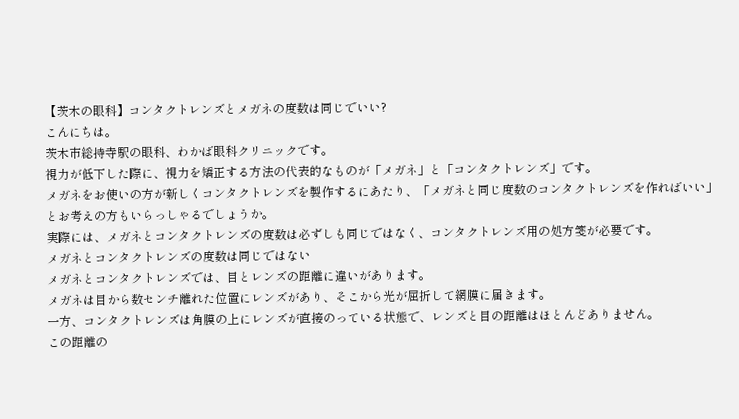【茨木の眼科】コンタクトレンズとメガネの度数は同じでいい?
こんにちは。
茨木市総持寺駅の眼科、わかば眼科クリニックです。
視力が低下した際に、視力を矯正する方法の代表的なものが「メガネ」と「コンタクトレンズ」です。
メガネをお使いの方が新しくコンタクトレンズを製作するにあたり、「メガネと同じ度数のコンタクトレンズを作ればいい」とお考えの方もいらっしゃるでしょうか。
実際には、メガネとコンタクトレンズの度数は必ずしも同じではなく、コンタクトレンズ用の処方箋が必要です。
メガネとコンタクトレンズの度数は同じではない
メガネとコンタクトレンズでは、目とレンズの距離に違いがあります。
メガネは目から数センチ離れた位置にレンズがあり、そこから光が屈折して網膜に届きます。
一方、コンタクトレンズは角膜の上にレンズが直接のっている状態で、レンズと目の距離はほとんどありません。
この距離の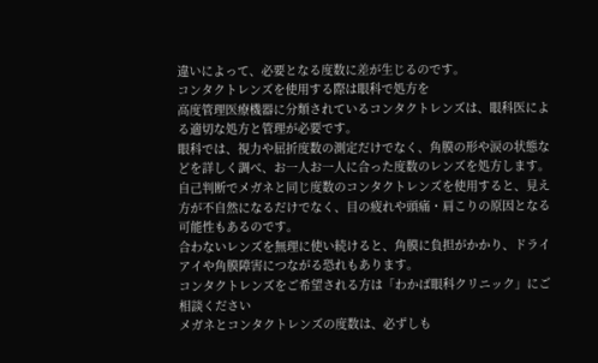違いによって、必要となる度数に差が生じるのです。
コンタクトレンズを使用する際は眼科で処方を
高度管理医療機器に分類されているコンタクトレンズは、眼科医による適切な処方と管理が必要です。
眼科では、視力や屈折度数の測定だけでなく、角膜の形や涙の状態などを詳しく調べ、お一人お一人に合った度数のレンズを処方します。
自己判断でメガネと同じ度数のコンタクトレンズを使用すると、見え方が不自然になるだけでなく、目の疲れや頭痛・肩こりの原因となる可能性もあるのです。
合わないレンズを無理に使い続けると、角膜に負担がかかり、ドライアイや角膜障害につながる恐れもあります。
コンタクトレンズをご希望される方は「わかば眼科クリニック」にご相談ください
メガネとコンタクトレンズの度数は、必ずしも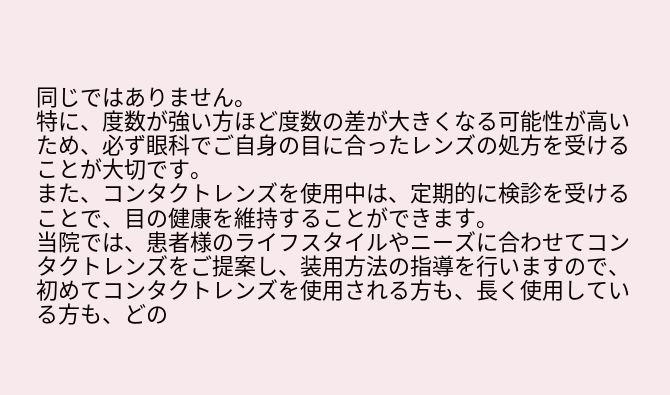同じではありません。
特に、度数が強い方ほど度数の差が大きくなる可能性が高いため、必ず眼科でご自身の目に合ったレンズの処方を受けることが大切です。
また、コンタクトレンズを使用中は、定期的に検診を受けることで、目の健康を維持することができます。
当院では、患者様のライフスタイルやニーズに合わせてコンタクトレンズをご提案し、装用方法の指導を行いますので、初めてコンタクトレンズを使用される方も、長く使用している方も、どの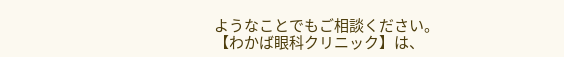ようなことでもご相談ください。
【わかば眼科クリニック】は、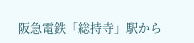阪急電鉄「総持寺」駅から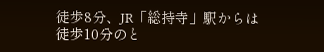徒歩8分、JR「総持寺」駅からは徒歩10分のと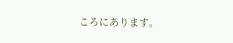ころにあります。